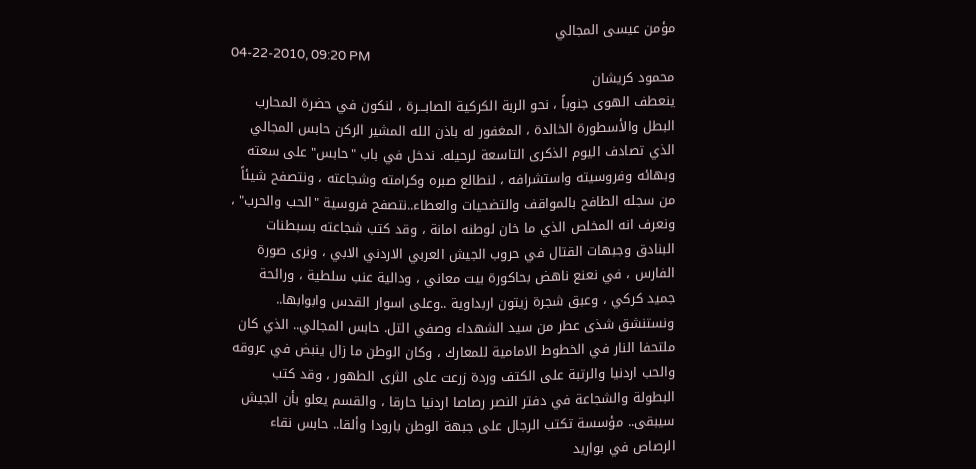مؤمن عيسى المجالي
04-22-2010, 09:20 PM
محمود كريشان
ينعطف الهوى جنوباً ، نحو الربة الكركية الصابـــرة ، لنكون في حضرة المحارب البطل والأسطورة الخالدة ، المغفور له باذن الله المشير الركن حابس المجالي
الذي تصادف اليوم الذكرى التاسعة لرحيله. ندخل في باب "حابس" على سعته وبهائه وفروسيته واستشرافه ، لنطالع صبره وكرامته وشجاعته ، ونتصفح شيئاً من سجله الطافح بالمواقف والتضحيات والعطاء..نتصفح فروسية "الحب والحرب" ، ونعرف انه المخلص الذي ما خان لوطنه امانة ، وقد كتب شجاعته بسبطنات البنادق وجبهات القتال في حروب الجيش العربي الاردني الابي ، ونرى صورة الفارس ، في نعنع ناهض بحاكورة بيت معاني ، ودالية عنب سلطية ، ورائحة جميد كركي ، وعبق شجرة زيتون اربداوية ..وعلى اسوار القدس وابوابها..
ونستنشق شذى عطر من سيد الشهداء وصفي التل. حابس المجالي.. الذي كان ملتحفا النار في الخطوط الامامية للمعارك ، وكان الوطن ما زال ينبض في عروقه والحب اردنيا والرتبة على الكتف وردة زرعت على الثرى الطهور ، وقد كتب البطولة والشجاعة في دفتر النصر رصاصا اردنيا حارقا ، والقسم يعلو بأن الجيش سيبقى.. مؤسسة تكتب الرجال على جبهة الوطن بارودا وألقا.. حابس نقاء الرصاص في بواريد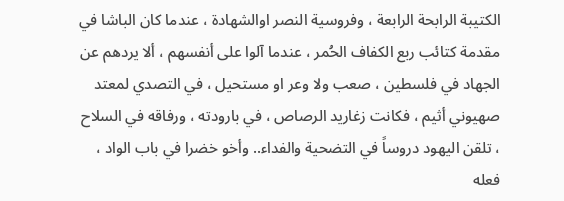الكتيبة الرابحة الرابعة ، وفروسية النصر اوالشهادة ، عندما كان الباشا في مقدمة كتائب ربع الكفاف الحُمر ، عندما آلوا على أنفسهم ، ألا يردهم عن الجهاد في فلسطين ، صعب ولا وعر او مستحيل ، في التصدي لمعتد صهيوني أثيم ، فكانت زغاريد الرصاص ، في بارودته ، ورفاقه في السلاح ، تلقن اليهود دروساً في التضحية والفداء.. وأخو خضرا في باب الواد ، فعله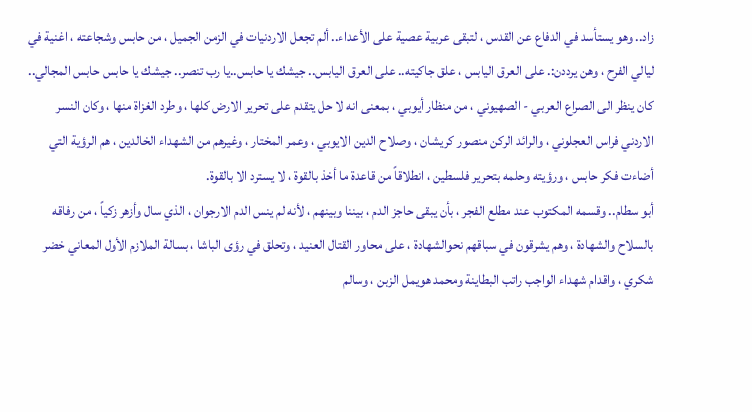زاد.. وهو يستأسد في الدفاع عن القدس ، لتبقى عربية عصية على الأعداء.. ألم تجعل الاردنيات في الزمن الجميل ، من حابس وشجاعته ، اغنية في ليالي الفرح ، وهن يرددن:. على العرق اليابس ، علق جاكيته.. على العرق اليابس.. جيشك يا حابس..يا رب تنصر.. جيشك يا حابس حابس المجالي.. كان ينظر الى الصراع العربي - الصهيوني ، من منظار أيوبي ، بمعنى انه لا حل يتقدم على تحرير الارض كلها ، وطرد الغزاة منها ، وكان النسر الاردني فراس العجلوني ، والرائد الركن منصور كريشان ، وصلاح الدين الايوبي ، وعمر المختار ، وغيرهم من الشهداء الخالدين ، هم الرؤية التي أضاءت فكر حابس ، ورؤيته وحلمه بتحرير فلسطين ، انطلاقاً من قاعدة ما أخذ بالقوة ، لا يسترد الا بالقوة.
أبو سطام.. وقسمه المكتوب عند مطلع الفجر ، بأن يبقى حاجز الدم ، بيننا وبينهم ، لأنه لم ينس الدم الارجوان ، الذي سال وأزهر زكياً ، من رفاقه بالسلاح والشهادة ، وهم يشرقون في سباقهم نحوالشهادة ، على محاور القتال العنيد ، وتحلق في رؤى الباشا ، بسالة الملازم الأول المعاني خضر شكري ، واقدام شهداء الواجب راتب البطاينة ومحمد هويمل الزبن ، وسالم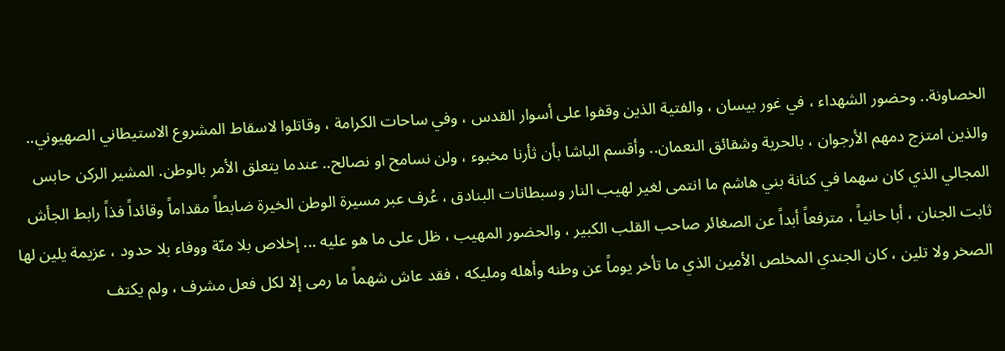الخصاونة.. وحضور الشهداء ، في غور بيسان ، والفتية الذين وقفوا على أسوار القدس ، وفي ساحات الكرامة ، وقاتلوا لاسقاط المشروع الاستيطاني الصهيوني.. والذين امتزج دمهم الأرجوان ، بالحرية وشقائق النعمان.. وأقسم الباشا بأن ثأرنا مخبوء ، ولن نسامح او نصالح.. عندما يتعلق الأمر بالوطن. المشير الركن حابس المجالي الذي كان سهما في كنانة بني هاشم ما انتمى لغير لهيب النار وسبطانات البنادق ، عُرف عبر مسيرة الوطن الخيرة ضابطاً مقداماً وقائداً فذاً رابط الجأش ثابت الجنان ، أبا حانياً ، مترفعاً أبداً عن الصغائر صاحب القلب الكبير ، والحضور المهيب ، ظل على ما هو عليه ... إخلاص بلا منّة ووفاء بلا حدود ، عزيمة يلين لها الصخر ولا تلين ، كان الجندي المخلص الأمين الذي ما تأخر يوماً عن وطنه وأهله ومليكه ، فقد عاش شهماً ما رمى إلا لكل فعل مشرف ، ولم يكتف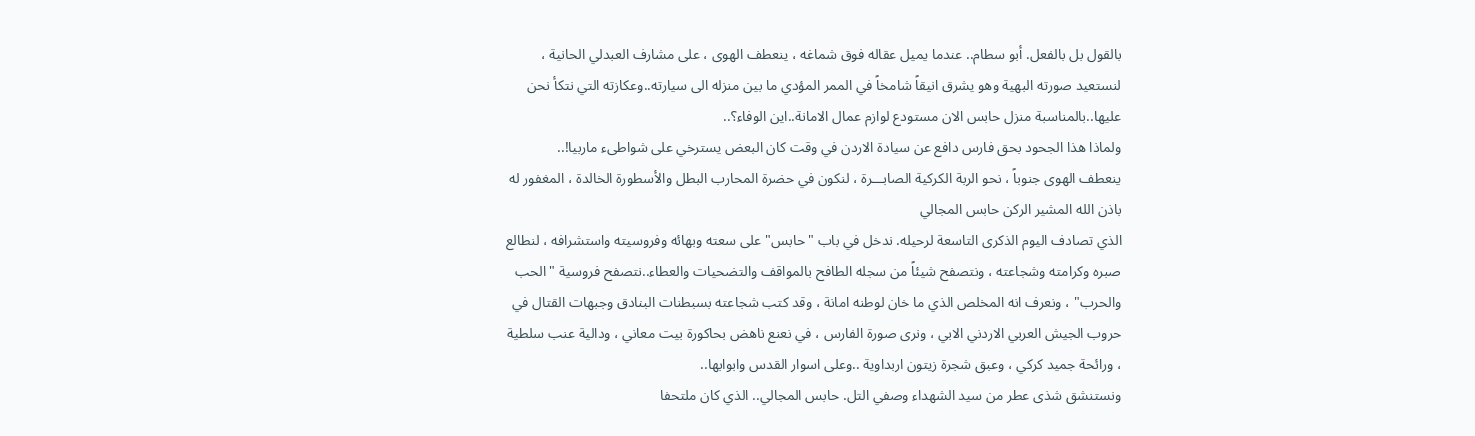بالقول بل بالفعل. أبو سطام.. عندما يميل عقاله فوق شماغه ، ينعطف الهوى ، على مشارف العبدلي الحانية ، لنستعيد صورته البهية وهو يشرق انيقاً شامخاً في الممر المؤدي ما بين منزله الى سيارته..وعكازته التي نتكأ نحن عليها..بالمناسبة منزل حابس الان مستودع لوازم عمال الامانة..اين الوفاء؟..
ولماذا هذا الجحود بحق فارس دافع عن سيادة الاردن في وقت كان البعض يسترخي على شواطىء ماربيا!..
ينعطف الهوى جنوباً ، نحو الربة الكركية الصابـــرة ، لنكون في حضرة المحارب البطل والأسطورة الخالدة ، المغفور له باذن الله المشير الركن حابس المجالي
الذي تصادف اليوم الذكرى التاسعة لرحيله. ندخل في باب "حابس" على سعته وبهائه وفروسيته واستشرافه ، لنطالع صبره وكرامته وشجاعته ، ونتصفح شيئاً من سجله الطافح بالمواقف والتضحيات والعطاء..نتصفح فروسية "الحب والحرب" ، ونعرف انه المخلص الذي ما خان لوطنه امانة ، وقد كتب شجاعته بسبطنات البنادق وجبهات القتال في حروب الجيش العربي الاردني الابي ، ونرى صورة الفارس ، في نعنع ناهض بحاكورة بيت معاني ، ودالية عنب سلطية ، ورائحة جميد كركي ، وعبق شجرة زيتون اربداوية ..وعلى اسوار القدس وابوابها..
ونستنشق شذى عطر من سيد الشهداء وصفي التل. حابس المجالي.. الذي كان ملتحفا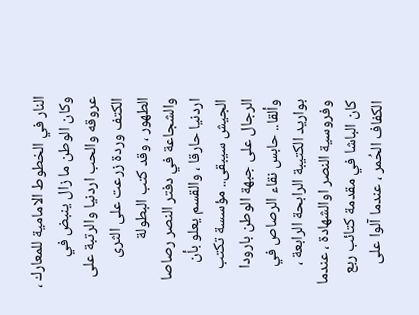النار في الخطوط الامامية للمعارك ، وكان الوطن ما زال ينبض في عروقه والحب اردنيا والرتبة على الكتف وردة زرعت على الثرى الطهور ، وقد كتب البطولة والشجاعة في دفتر النصر رصاصا اردنيا حارقا ، والقسم يعلو بأن الجيش سيبقى.. مؤسسة تكتب الرجال على جبهة الوطن بارودا وألقا.. حابس نقاء الرصاص في بواريد الكتيبة الرابحة الرابعة ، وفروسية النصر اوالشهادة ، عندما كان الباشا في مقدمة كتائب ربع الكفاف الحُمر ، عندما آلوا على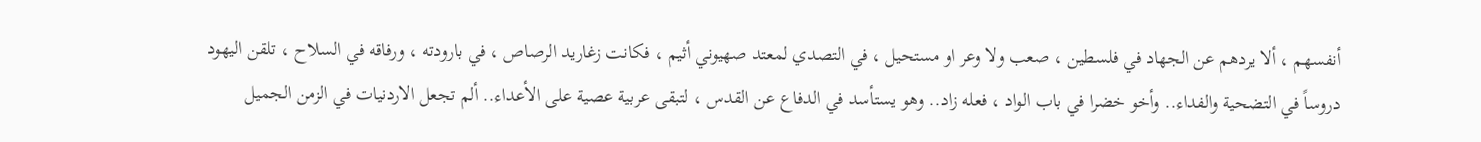أنفسهم ، ألا يردهم عن الجهاد في فلسطين ، صعب ولا وعر او مستحيل ، في التصدي لمعتد صهيوني أثيم ، فكانت زغاريد الرصاص ، في بارودته ، ورفاقه في السلاح ، تلقن اليهود دروساً في التضحية والفداء.. وأخو خضرا في باب الواد ، فعله زاد.. وهو يستأسد في الدفاع عن القدس ، لتبقى عربية عصية على الأعداء.. ألم تجعل الاردنيات في الزمن الجميل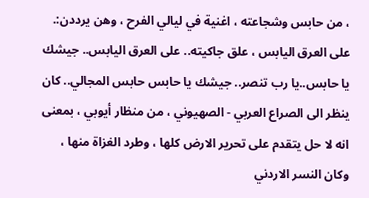، من حابس وشجاعته ، اغنية في ليالي الفرح ، وهن يرددن:. على العرق اليابس ، علق جاكيته.. على العرق اليابس.. جيشك يا حابس..يا رب تنصر.. جيشك يا حابس حابس المجالي.. كان ينظر الى الصراع العربي - الصهيوني ، من منظار أيوبي ، بمعنى انه لا حل يتقدم على تحرير الارض كلها ، وطرد الغزاة منها ، وكان النسر الاردني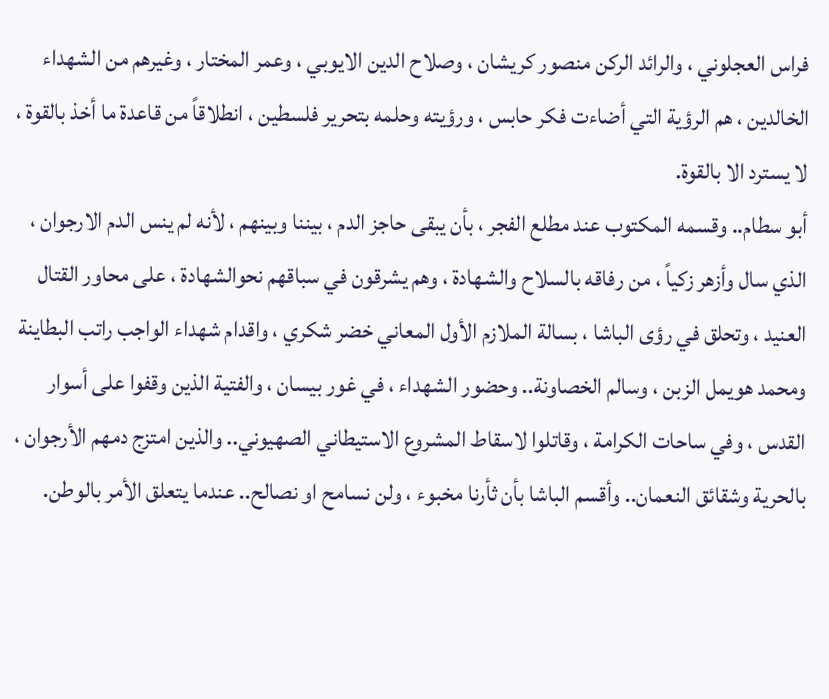فراس العجلوني ، والرائد الركن منصور كريشان ، وصلاح الدين الايوبي ، وعمر المختار ، وغيرهم من الشهداء الخالدين ، هم الرؤية التي أضاءت فكر حابس ، ورؤيته وحلمه بتحرير فلسطين ، انطلاقاً من قاعدة ما أخذ بالقوة ، لا يسترد الا بالقوة.
أبو سطام.. وقسمه المكتوب عند مطلع الفجر ، بأن يبقى حاجز الدم ، بيننا وبينهم ، لأنه لم ينس الدم الارجوان ، الذي سال وأزهر زكياً ، من رفاقه بالسلاح والشهادة ، وهم يشرقون في سباقهم نحوالشهادة ، على محاور القتال العنيد ، وتحلق في رؤى الباشا ، بسالة الملازم الأول المعاني خضر شكري ، واقدام شهداء الواجب راتب البطاينة ومحمد هويمل الزبن ، وسالم الخصاونة.. وحضور الشهداء ، في غور بيسان ، والفتية الذين وقفوا على أسوار القدس ، وفي ساحات الكرامة ، وقاتلوا لاسقاط المشروع الاستيطاني الصهيوني.. والذين امتزج دمهم الأرجوان ، بالحرية وشقائق النعمان.. وأقسم الباشا بأن ثأرنا مخبوء ، ولن نسامح او نصالح.. عندما يتعلق الأمر بالوطن.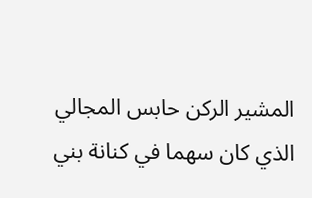المشير الركن حابس المجالي الذي كان سهما في كنانة بني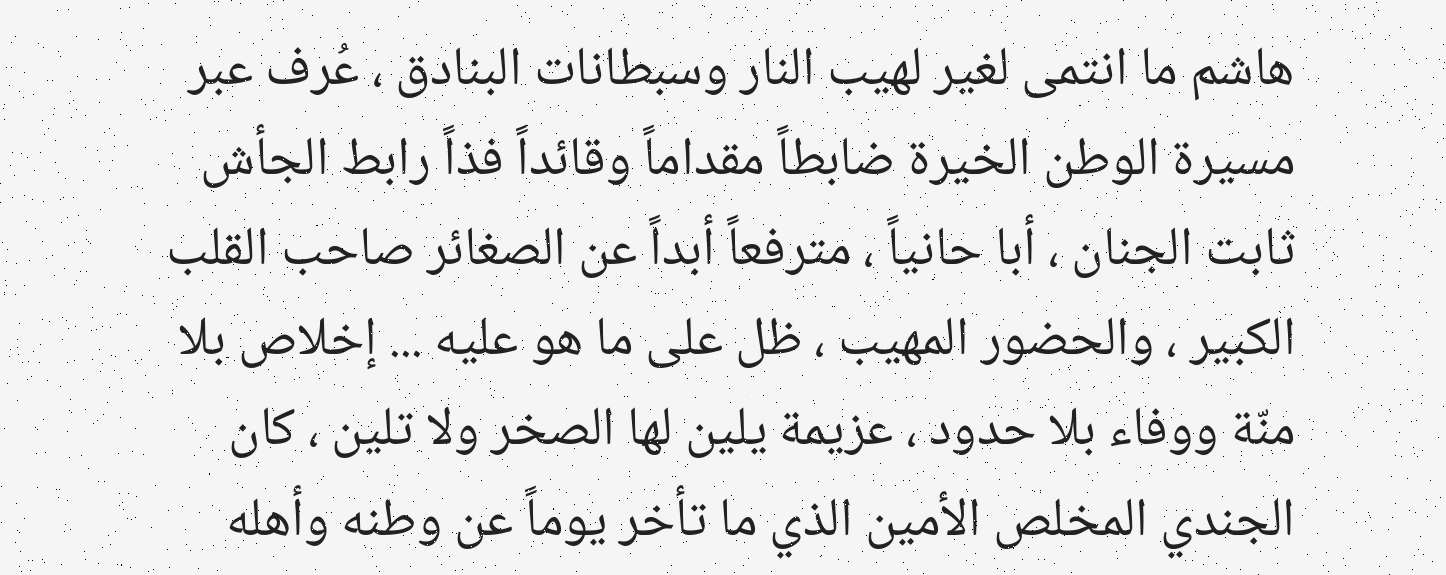هاشم ما انتمى لغير لهيب النار وسبطانات البنادق ، عُرف عبر مسيرة الوطن الخيرة ضابطاً مقداماً وقائداً فذاً رابط الجأش ثابت الجنان ، أبا حانياً ، مترفعاً أبداً عن الصغائر صاحب القلب الكبير ، والحضور المهيب ، ظل على ما هو عليه ... إخلاص بلا منّة ووفاء بلا حدود ، عزيمة يلين لها الصخر ولا تلين ، كان الجندي المخلص الأمين الذي ما تأخر يوماً عن وطنه وأهله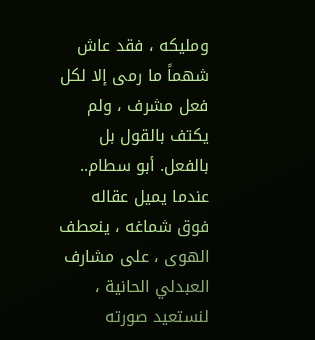ومليكه ، فقد عاش شهماً ما رمى إلا لكل فعل مشرف ، ولم يكتف بالقول بل بالفعل. أبو سطام.. عندما يميل عقاله فوق شماغه ، ينعطف الهوى ، على مشارف العبدلي الحانية ، لنستعيد صورته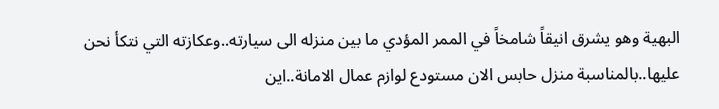البهية وهو يشرق انيقاً شامخاً في الممر المؤدي ما بين منزله الى سيارته..وعكازته التي نتكأ نحن عليها..بالمناسبة منزل حابس الان مستودع لوازم عمال الامانة..اين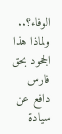الوفاء؟..
ولماذا هذا الجحود بحق فارس دافع عن سيادة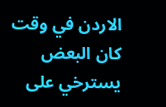الاردن في وقت كان البعض يسترخي على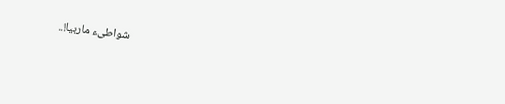شواطىء ماربيا!..